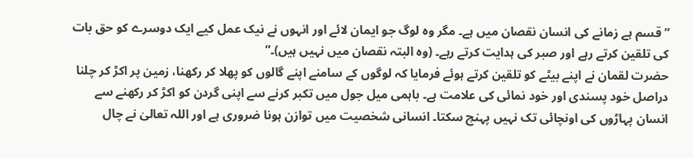”قسم ہے زمانے کی انسان نقصان میں ہے۔ مگر وہ لوگ جو ایمان لائے اور انہوں نے نیک عمل کیے ایک دوسرے کو حق بات کی تلقین کرتے رہے اور صبر کی ہدایت کرتے رہے۔ (وہ البتہ نقصان میں نہیں ہیں)۔”
حضرت لقمان نے اپنے بیٹے کو تلقین کرتے ہوئے فرمایا کہ لوگوں کے سامنے اپنے گالوں کو پھلا کر رکھنا، زمین پر اکڑ کر چلنا دراصل خود پسندی اور خود نمائی کی علامت ہے۔ باہمی میل جول میں تکبر کرنے سے اپنی گردن کو اکڑ کر رکھنے سے انسان پہاڑوں کی اونچائی تک نہیں پہنچ سکتا۔ انسانی شخصیت میں توازن ہونا ضروری ہے اور اللہ تعالیٰ نے چال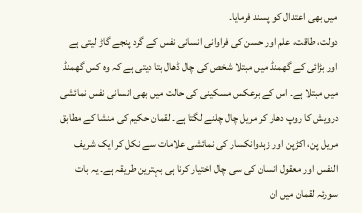میں بھی اعتدال کو پسند فرمایا۔
دولت، طاقت، علم اور حسن کی فراوانی انسانی نفس کے گرد پنجے گاڑ لیتی ہے اور بڑائی کے گھمنڈ میں مبتلا شخص کی چال ڈھال بتا دیتی ہے کہ وہ کس گھمنڈ میں مبتلا ہے۔ اس کے برعکس مسکینی کی حالت میں بھی انسانی نفس نمائشی درویش کا روپ دھار کر مریل چال چلنے لگتا ہے۔ لقمان حکیم کی منشا کے مطابق مریل پن، اکڑپن اور زہدوانکسار کی نمائشی علامات سے نکل کر ایک شریف النفس اور معقول انسان کی سی چال اختیار کرنا ہی بہترین طریقہ ہے۔ یہ بات سورئہ لقمان میں ان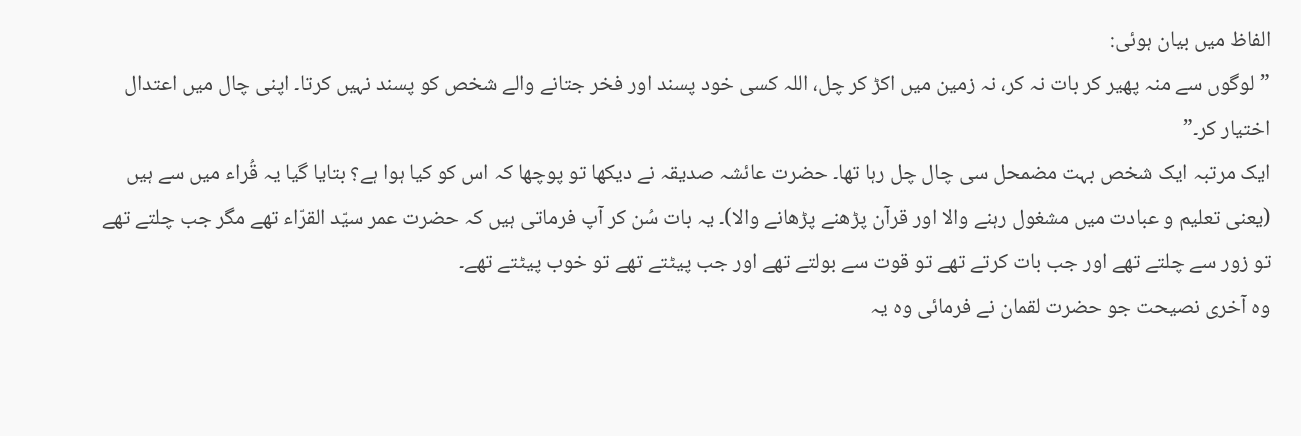الفاظ میں بیان ہوئی:
”لوگوں سے منہ پھیر کر بات نہ کر، نہ زمین میں اکڑ کر چل، اللہ کسی خود پسند اور فخر جتانے والے شخص کو پسند نہیں کرتا۔ اپنی چال میں اعتدال اختیار کر۔”
ایک مرتبہ ایک شخص بہت مضمحل سی چال چل رہا تھا۔ حضرت عائشہ صدیقہ نے دیکھا تو پوچھا کہ اس کو کیا ہوا ہے؟ بتایا گیا یہ قُراء میں سے ہیں (یعنی تعلیم و عبادت میں مشغول رہنے والا اور قرآن پڑھنے پڑھانے والا)۔ یہ بات سُن کر آپ فرماتی ہیں کہ حضرت عمر سیّد القرّاء تھے مگر جب چلتے تھے تو زور سے چلتے تھے اور جب بات کرتے تھے تو قوت سے بولتے تھے اور جب پیٹتے تھے تو خوب پیٹتے تھے۔
وہ آخری نصیحت جو حضرت لقمان نے فرمائی وہ یہ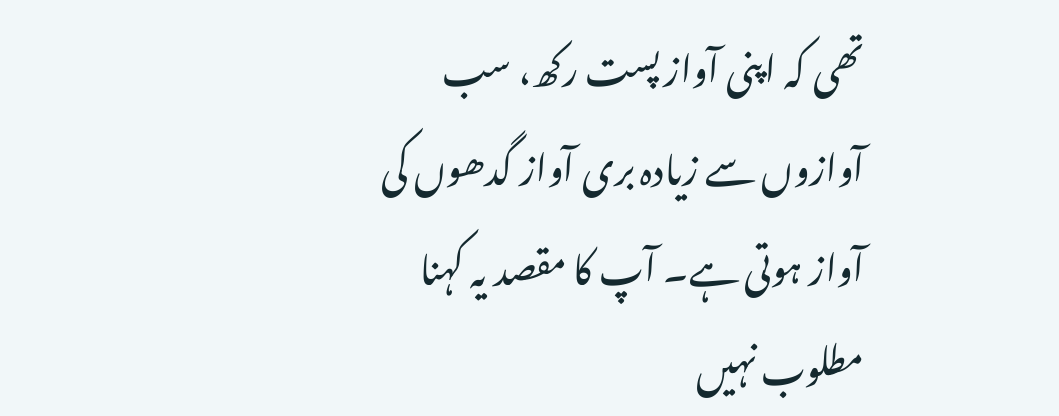تھی کہ اپنی آواز پست رکھ، سب آوازوں سے زیادہ بری آواز گدھوں کی آواز ہوتی ہے۔ آپ کا مقصد یہ کہنا مطلوب نہیں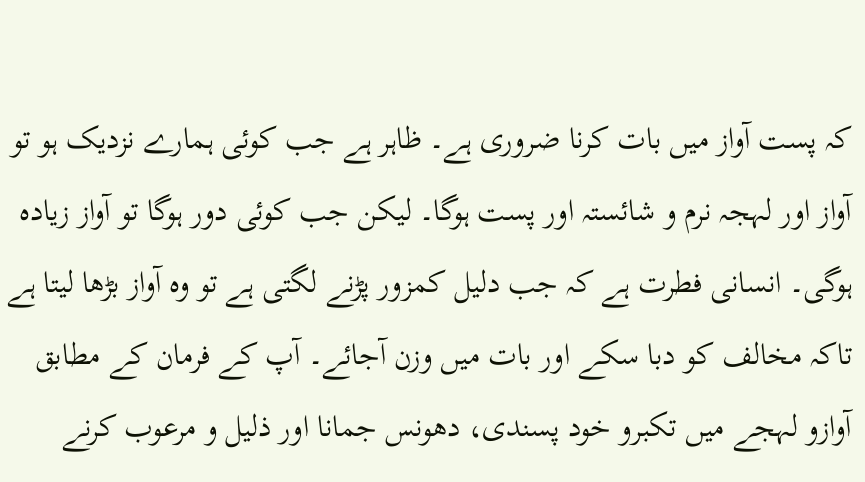کہ پست آواز میں بات کرنا ضروری ہے۔ ظاہر ہے جب کوئی ہمارے نزدیک ہو تو آواز اور لہجہ نرم و شائستہ اور پست ہوگا۔ لیکن جب کوئی دور ہوگا تو آواز زیادہ ہوگی۔ انسانی فطرت ہے کہ جب دلیل کمزور پڑنے لگتی ہے تو وہ آواز بڑھا لیتا ہے تاکہ مخالف کو دبا سکے اور بات میں وزن آجائے۔ آپ کے فرمان کے مطابق آوازو لہجے میں تکبرو خود پسندی، دھونس جمانا اور ذلیل و مرعوب کرنے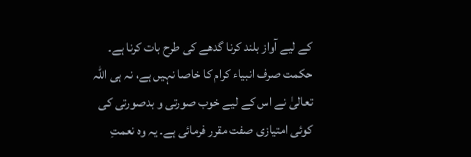کے لیے آواز بلند کرنا گدھے کی طرح بات کرنا ہے۔
حکمت صرف انبیاء کرام کا خاصا نہیں ہے، نہ ہی اللہ تعالیٰ نے اس کے لیے خوب صورتی و بدصورتی کی کوئی امتیازی صفت مقرر فرمائی ہے۔ یہ وہ نعمتِ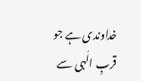خداوندی ہے جو قربِ الٰہی سے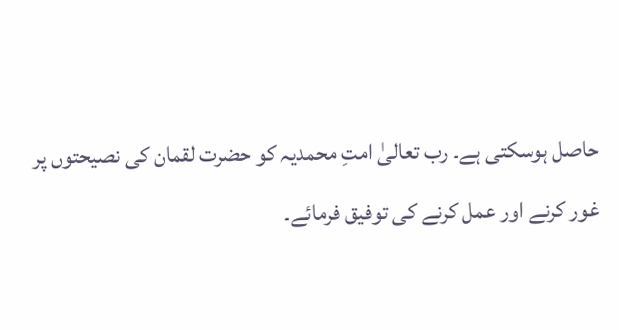حاصل ہوسکتی ہے۔ رب تعالیٰ امتِ محمدیہ کو حضرت لقمان کی نصیحتوں پر غور کرنے اور عمل کرنے کی توفیق فرمائے۔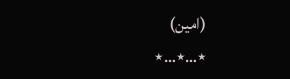(امین)
٭…٭…٭